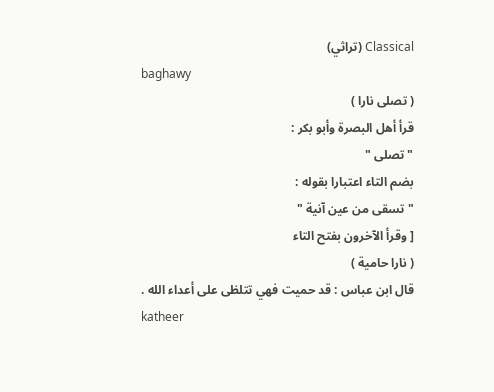Classical (تراثي)
baghawy
( تصلى نارا )
قرأ أهل البصرة وأبو بكر :
" تصلى "
بضم التاء اعتبارا بقوله :
" تسقى من عين آنية "
[ وقرأ الآخرون بفتح التاء
( نارا حامية )
قال ابن عباس : قد حميت فهي تتلظى على أعداء الله .
katheer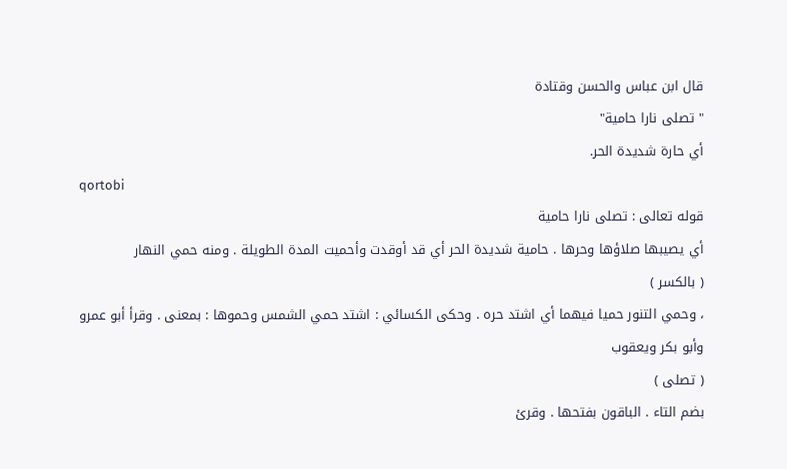قال ابن عباس والحسن وقتادة
" تصلى نارا حامية"
أي حارة شديدة الحر.
qortobi
قوله تعالى : تصلى نارا حامية
أي يصيبها صلاؤها وحرها . حامية شديدة الحر أي قد أوقدت وأحميت المدة الطويلة . ومنه حمي النهار
( بالكسر )
، وحمي التنور حميا فيهما أي اشتد حره . وحكى الكسائي : اشتد حمي الشمس وحموها : بمعنى . وقرأ أبو عمرو وأبو بكر ويعقوب
( تصلى )
بضم التاء . الباقون بفتحها . وقرئ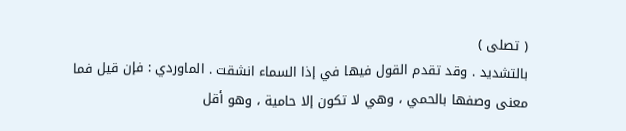( تصلى )
بالتشديد . وقد تقدم القول فيها في إذا السماء انشقت . الماوردي : فإن قيل فما معنى وصفها بالحمي ، وهي لا تكون إلا حامية ، وهو أقل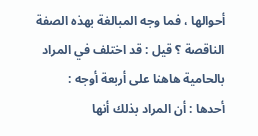أحوالها ، فما وجه المبالغة بهذه الصفة الناقصة ؟ قيل : قد اختلف في المراد بالحامية هاهنا على أربعة أوجه :
أحدها : أن المراد بذلك أنها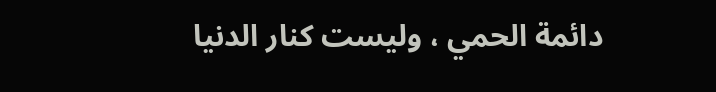دائمة الحمي ، وليست كنار الدنيا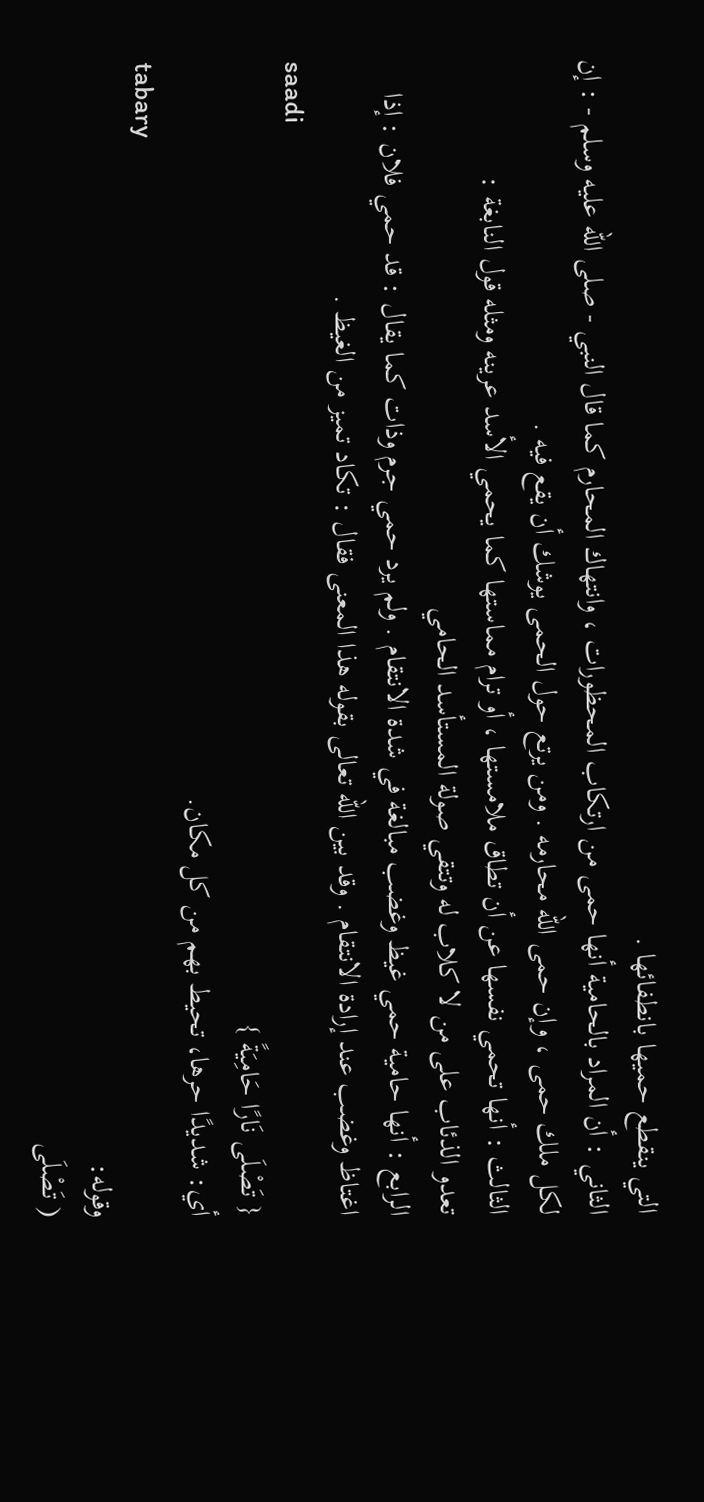التي ينقطع حميها بانطفائها .
الثاني : أن المراد بالحامية أنها حمى من ارتكاب المحظورات ، وانتهاك المحارم كما قال النبي - صلى الله عليه وسلم - : إن لكل ملك حمى ، وإن حمى الله محارمه . ومن يرتع حول الحمى يوشك أن يقع فيه .
الثالث : أنها تحمي نفسها عن أن تطاق ملامستها ، أو ترام مماستها كما يحمي الأسد عرينه ومثله قول النابغة :
تعدو الذئاب على من لا كلاب له وتتقي صولة المستأسد الحامي
الرابع : أنها حامية حمي غيظ وغضب مبالغة في شدة الانتقام . ولم يرد حمي جرم وذات كما يقال : قد حمي فلان : إذا اغتاظ وغضب عند إرادة الانتقام . وقد بين الله تعالى بقوله هذا المعنى فقال : تكاد تميز من الغيظ .
saadi
{ تَصْلَى نَارًا حَامِيَةً }
أي: شديدًا حرها، تحيط بهم من كل مكان.
tabary
وقوله:
( تَصْلَى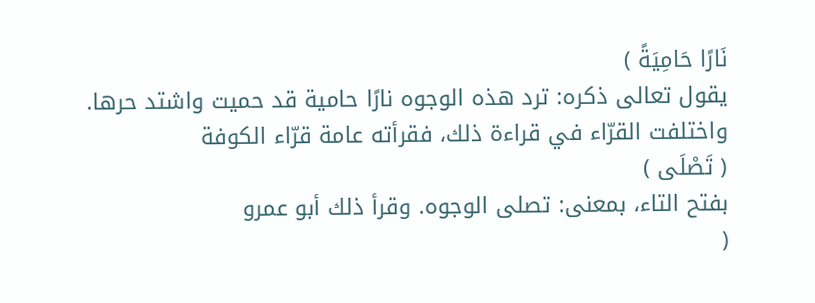نَارًا حَامِيَةً )
يقول تعالى ذكره: ترد هذه الوجوه نارًا حامية قد حميت واشتد حرها.
واختلفت القرّاء في قراءة ذلك، فقرأته عامة قرّاء الكوفة
( تَصْلَى )
بفتح التاء، بمعنى: تصلى الوجوه. وقرأ ذلك أبو عمرو
(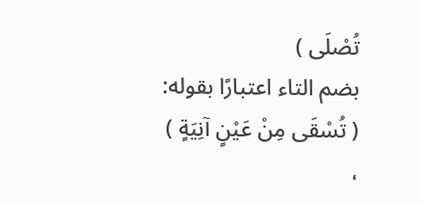تُصْلَى )
بضم التاء اعتبارًا بقوله:
( تُسْقَى مِنْ عَيْنٍ آنِيَةٍ )
،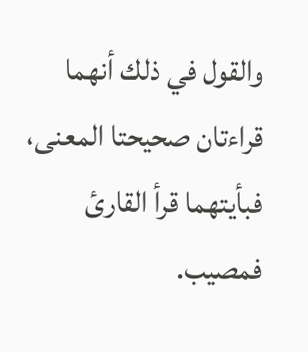والقول في ذلك أنهما قراءتان صحيحتا المعنى، فبأيتهما قرأ القارئ فمصيب.